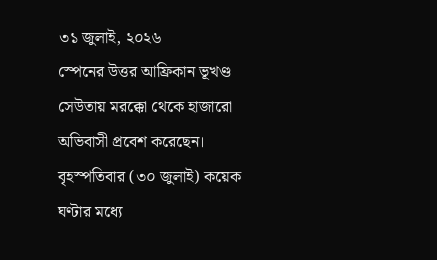৩১ জুলাই, ২০২৬
স্পেনের উত্তর আফ্রিকান ভূখণ্ড সেউতায় মরক্কো থেকে হাজারো অভিবাসী প্রবেশ করেছেন। বৃহস্পতিবার (৩০ জুলাই) কয়েক ঘণ্টার মধ্যে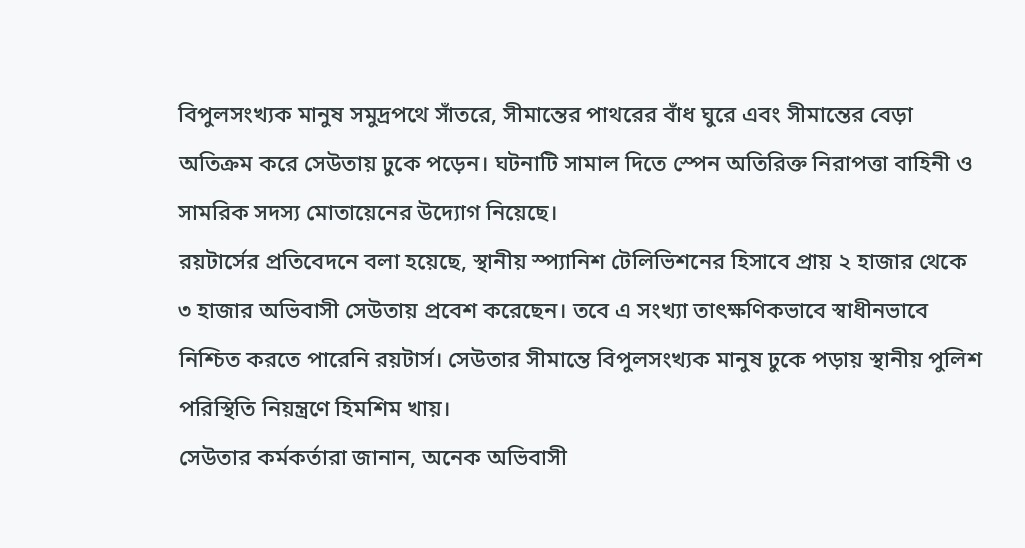বিপুলসংখ্যক মানুষ সমুদ্রপথে সাঁতরে, সীমান্তের পাথরের বাঁধ ঘুরে এবং সীমান্তের বেড়া অতিক্রম করে সেউতায় ঢুকে পড়েন। ঘটনাটি সামাল দিতে স্পেন অতিরিক্ত নিরাপত্তা বাহিনী ও সামরিক সদস্য মোতায়েনের উদ্যোগ নিয়েছে।
রয়টার্সের প্রতিবেদনে বলা হয়েছে, স্থানীয় স্প্যানিশ টেলিভিশনের হিসাবে প্রায় ২ হাজার থেকে ৩ হাজার অভিবাসী সেউতায় প্রবেশ করেছেন। তবে এ সংখ্যা তাৎক্ষণিকভাবে স্বাধীনভাবে নিশ্চিত করতে পারেনি রয়টার্স। সেউতার সীমান্তে বিপুলসংখ্যক মানুষ ঢুকে পড়ায় স্থানীয় পুলিশ পরিস্থিতি নিয়ন্ত্রণে হিমশিম খায়।
সেউতার কর্মকর্তারা জানান, অনেক অভিবাসী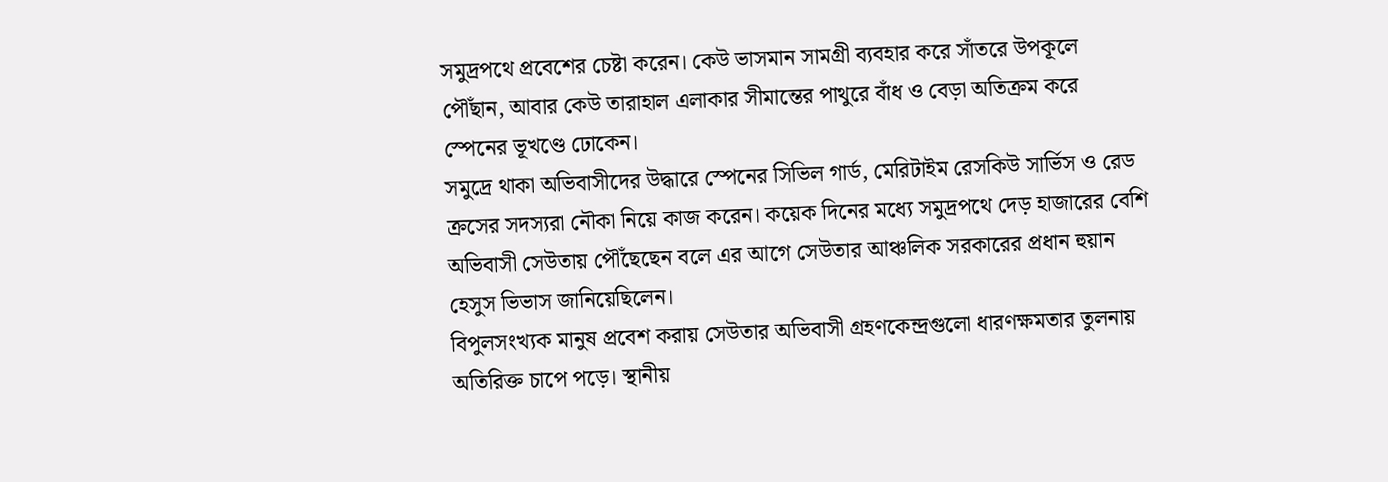সমুদ্রপথে প্রবেশের চেষ্টা করেন। কেউ ভাসমান সামগ্রী ব্যবহার করে সাঁতরে উপকূলে পৌঁছান, আবার কেউ তারাহাল এলাকার সীমান্তের পাথুরে বাঁধ ও বেড়া অতিক্রম করে স্পেনের ভূখণ্ডে ঢোকেন।
সমুদ্রে থাকা অভিবাসীদের উদ্ধারে স্পেনের সিভিল গার্ড, মেরিটাইম রেসকিউ সার্ভিস ও রেড ক্রসের সদস্যরা নৌকা নিয়ে কাজ করেন। কয়েক দিনের মধ্যে সমুদ্রপথে দেড় হাজারের বেশি অভিবাসী সেউতায় পৌঁছেছেন বলে এর আগে সেউতার আঞ্চলিক সরকারের প্রধান হুয়ান হেসুস ভিভাস জানিয়েছিলেন।
বিপুলসংখ্যক মানুষ প্রবেশ করায় সেউতার অভিবাসী গ্রহণকেন্দ্রগুলো ধারণক্ষমতার তুলনায় অতিরিক্ত চাপে পড়ে। স্থানীয়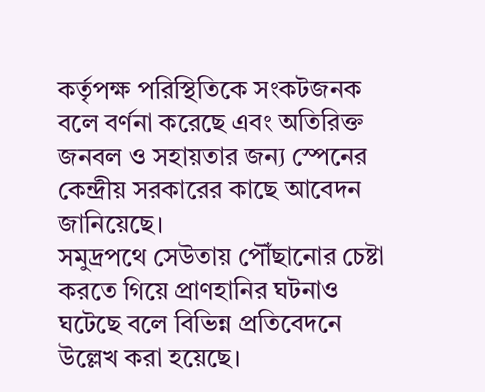কর্তৃপক্ষ পরিস্থিতিকে সংকটজনক বলে বর্ণনা করেছে এবং অতিরিক্ত জনবল ও সহায়তার জন্য স্পেনের কেন্দ্রীয় সরকারের কাছে আবেদন জানিয়েছে।
সমুদ্রপথে সেউতায় পৌঁছানোর চেষ্টা করতে গিয়ে প্রাণহানির ঘটনাও ঘটেছে বলে বিভিন্ন প্রতিবেদনে উল্লেখ করা হয়েছে।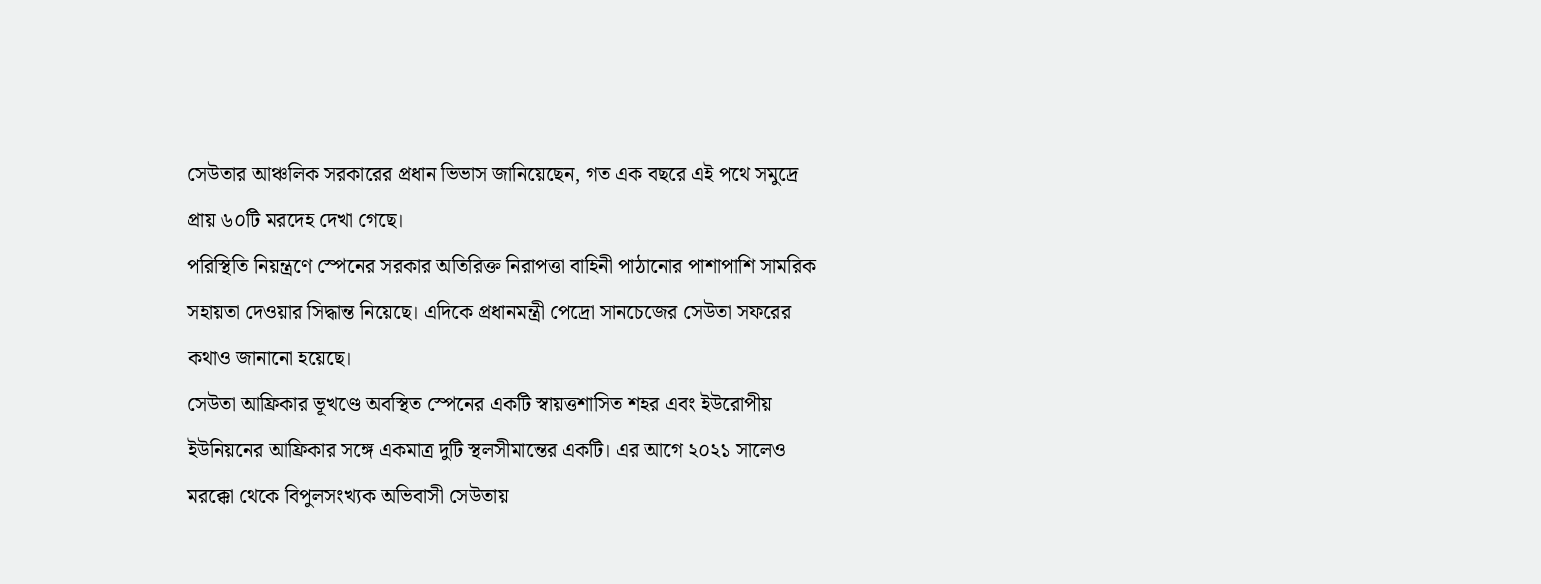সেউতার আঞ্চলিক সরকারের প্রধান ভিভাস জানিয়েছেন, গত এক বছরে এই পথে সমুদ্রে প্রায় ৬০টি মরদেহ দেখা গেছে।
পরিস্থিতি নিয়ন্ত্রণে স্পেনের সরকার অতিরিক্ত নিরাপত্তা বাহিনী পাঠানোর পাশাপাশি সামরিক সহায়তা দেওয়ার সিদ্ধান্ত নিয়েছে। এদিকে প্রধানমন্ত্রী পেদ্রো সানচেজের সেউতা সফরের কথাও জানানো হয়েছে।
সেউতা আফ্রিকার ভূখণ্ডে অবস্থিত স্পেনের একটি স্বায়ত্তশাসিত শহর এবং ইউরোপীয় ইউনিয়নের আফ্রিকার সঙ্গে একমাত্র দুটি স্থলসীমান্তের একটি। এর আগে ২০২১ সালেও মরক্কো থেকে বিপুলসংখ্যক অভিবাসী সেউতায়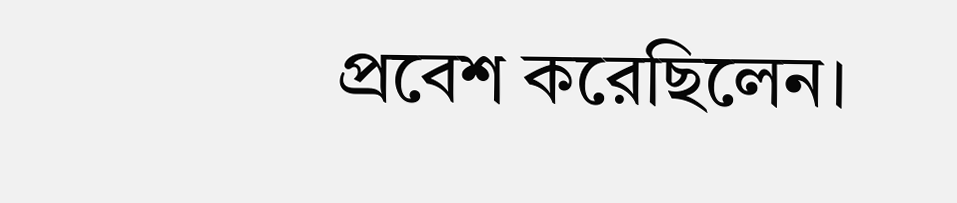প্রবেশ করেছিলেন।